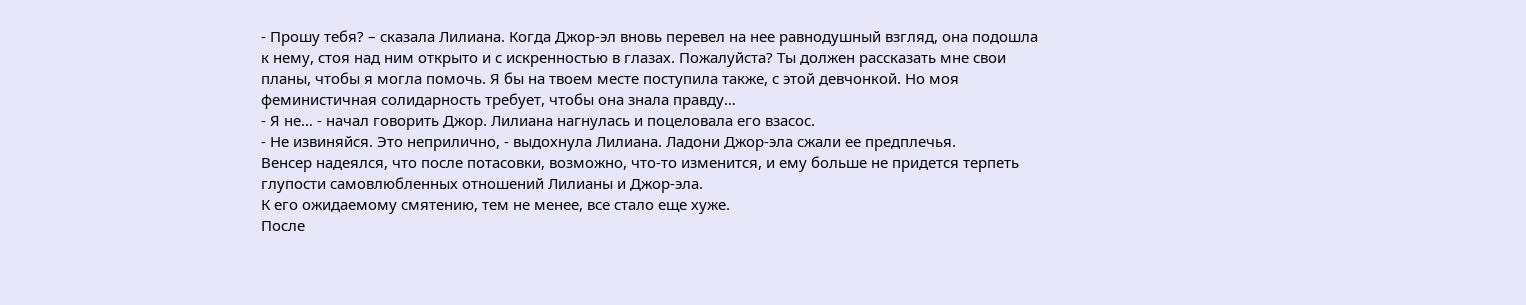- Прошу тебя? – сказала Лилиана. Когда Джор-эл вновь перевел на нее равнодушный взгляд, она подошла к нему, стоя над ним открыто и с искренностью в глазах. Пожалуйста? Ты должен рассказать мне свои планы, чтобы я могла помочь. Я бы на твоем месте поступила также, с этой девчонкой. Но моя феминистичная солидарность требует, чтобы она знала правду…
- Я не… - начал говорить Джор. Лилиана нагнулась и поцеловала его взасос.
- Не извиняйся. Это неприлично, - выдохнула Лилиана. Ладони Джор-эла сжали ее предплечья.
Венсер надеялся, что после потасовки, возможно, что-то изменится, и ему больше не придется терпеть глупости самовлюбленных отношений Лилианы и Джор-эла.
К его ожидаемому смятению, тем не менее, все стало еще хуже.
После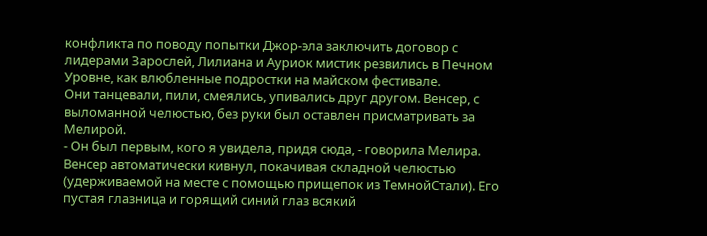конфликта по поводу попытки Джор-эла заключить договор с лидерами Зарослей, Лилиана и Ауриок мистик резвились в Печном Уровне, как влюбленные подростки на майском фестивале.
Они танцевали, пили, смеялись, упивались друг другом. Венсер, с выломанной челюстью, без руки был оставлен присматривать за Мелирой.
- Он был первым, кого я увидела, придя сюда, - говорила Мелира. Венсер автоматически кивнул, покачивая складной челюстью (удерживаемой на месте с помощью прищепок из ТемнойСтали). Его пустая глазница и горящий синий глаз всякий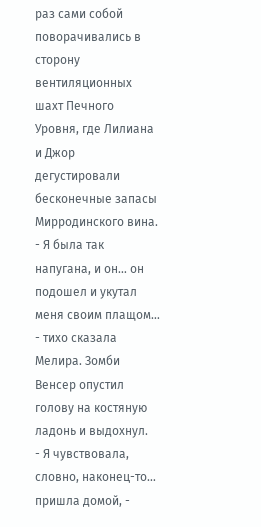раз сами собой поворачивались в сторону вентиляционных шахт Печного Уровня, где Лилиана и Джор дегустировали бесконечные запасы Мирродинского вина.
- Я была так напугана, и он… он подошел и укутал меня своим плащом… - тихо сказала Мелира. Зомби Венсер опустил голову на костяную ладонь и выдохнул.
- Я чувствовала, словно, наконец-то… пришла домой, -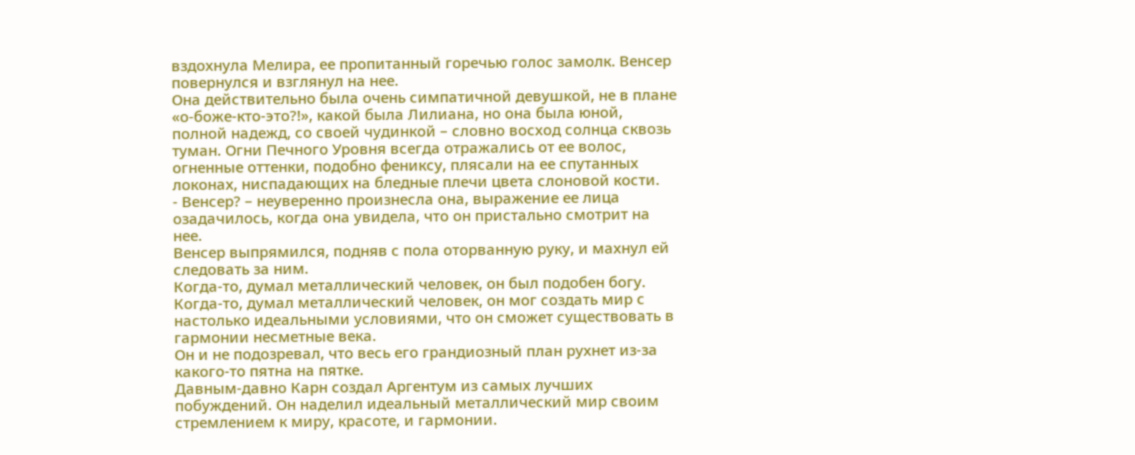вздохнула Мелира, ее пропитанный горечью голос замолк. Венсер повернулся и взглянул на нее.
Она действительно была очень симпатичной девушкой, не в плане «о-боже-кто-это?!», какой была Лилиана, но она была юной, полной надежд, со своей чудинкой – словно восход солнца сквозь туман. Огни Печного Уровня всегда отражались от ее волос, огненные оттенки, подобно фениксу, плясали на ее спутанных локонах, ниспадающих на бледные плечи цвета слоновой кости.
- Венсер? – неуверенно произнесла она, выражение ее лица озадачилось, когда она увидела, что он пристально смотрит на нее.
Венсер выпрямился, подняв с пола оторванную руку, и махнул ей следовать за ним.
Когда-то, думал металлический человек, он был подобен богу.
Когда-то, думал металлический человек, он мог создать мир с настолько идеальными условиями, что он сможет существовать в гармонии несметные века.
Он и не подозревал, что весь его грандиозный план рухнет из-за какого-то пятна на пятке.
Давным-давно Карн создал Аргентум из самых лучших побуждений. Он наделил идеальный металлический мир своим стремлением к миру, красоте, и гармонии.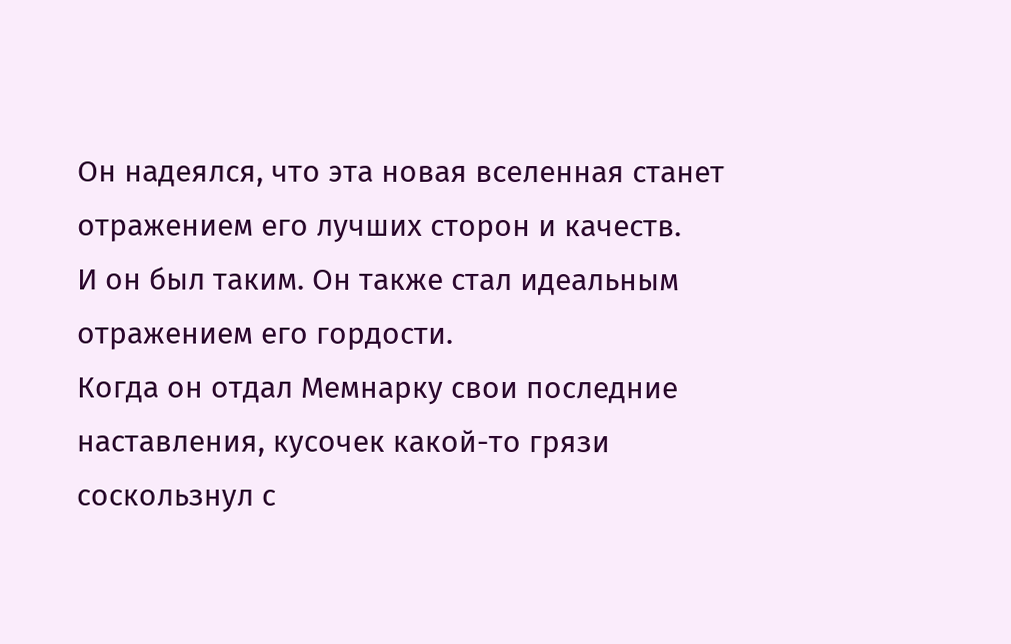Он надеялся, что эта новая вселенная станет отражением его лучших сторон и качеств.
И он был таким. Он также стал идеальным отражением его гордости.
Когда он отдал Мемнарку свои последние наставления, кусочек какой-то грязи соскользнул с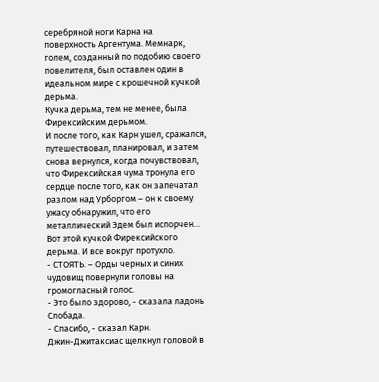серебряной ноги Карна на поверхность Аргентума. Мемнарк, голем, созданный по подобию своего повелителя, был оставлен один в идеальном мире с крошечной кучкой дерьма.
Кучка дерьма, тем не менее, была Фирексийским дерьмом.
И после того, как Карн ушел, сражался, путешествовал, планировал, и затем снова вернулся, когда почувствовал, что Фирексийская чума тронула его сердце после того, как он запечатал разлом над Урборгом – он к своему ужасу обнаружил, что его металлический Эдем был испорчен…
Вот этой кучкой Фирексийского дерьма. И все вокруг протухло.
- СТОЯТЬ. – Орды черных и синих чудовищ повернули головы на громогласный голос.
- Это было здорово, - сказала ладонь Слобада.
- Спасибо, - сказал Карн.
Джин-Джитаксиас щелкнул головой в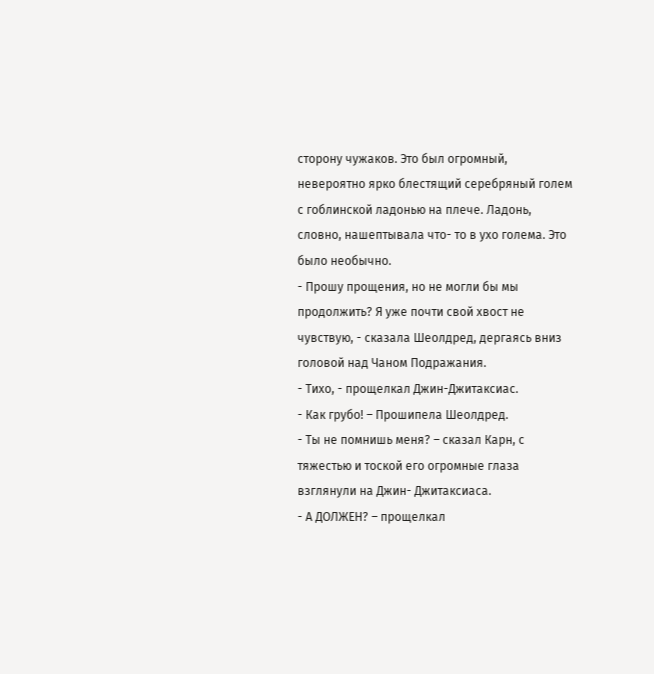сторону чужаков. Это был огромный, невероятно ярко блестящий серебряный голем с гоблинской ладонью на плече. Ладонь, словно, нашептывала что- то в ухо голема. Это было необычно.
- Прошу прощения, но не могли бы мы продолжить? Я уже почти свой хвост не чувствую, - сказала Шеолдред, дергаясь вниз головой над Чаном Подражания.
- Тихо, - прощелкал Джин-Джитаксиас.
- Как грубо! – Прошипела Шеолдред.
- Ты не помнишь меня? – сказал Карн, с тяжестью и тоской его огромные глаза взглянули на Джин- Джитаксиаса.
- А ДОЛЖЕН? – прощелкал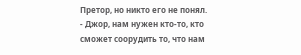Претор, но никто его не понял.
- Джор, нам нужен кто-то, кто сможет соорудить то, что нам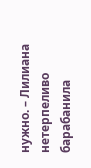нужно. – Лилиана нетерпеливо барабанила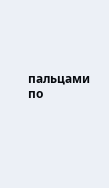пальцами по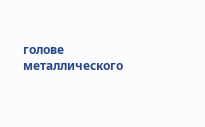голове металлического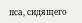пса, сидящего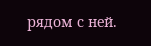рядом с ней.